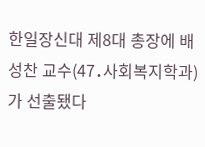한일장신대 제8대 총장에 배성찬 교수(47․사회복지학과)가 선출됐다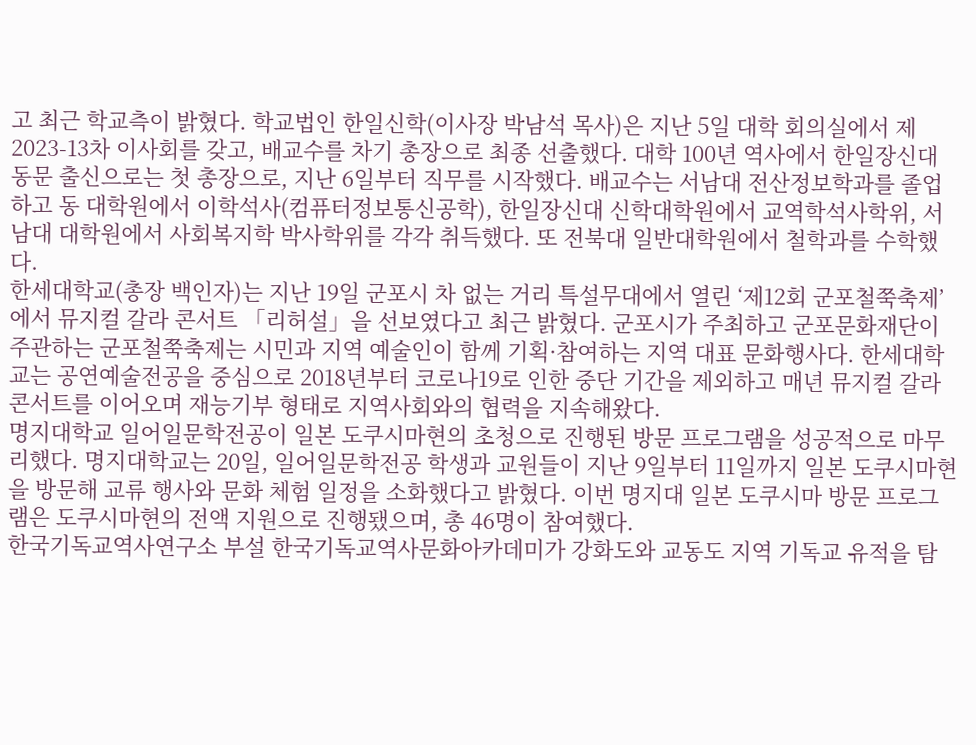고 최근 학교측이 밝혔다. 학교법인 한일신학(이사장 박남석 목사)은 지난 5일 대학 회의실에서 제2023-13차 이사회를 갖고, 배교수를 차기 총장으로 최종 선출했다. 대학 100년 역사에서 한일장신대 동문 출신으로는 첫 총장으로, 지난 6일부터 직무를 시작했다. 배교수는 서남대 전산정보학과를 졸업하고 동 대학원에서 이학석사(컴퓨터정보통신공학), 한일장신대 신학대학원에서 교역학석사학위, 서남대 대학원에서 사회복지학 박사학위를 각각 취득했다. 또 전북대 일반대학원에서 철학과를 수학했다.
한세대학교(총장 백인자)는 지난 19일 군포시 차 없는 거리 특설무대에서 열린 ‘제12회 군포철쭉축제’에서 뮤지컬 갈라 콘서트 「리허설」을 선보였다고 최근 밝혔다. 군포시가 주최하고 군포문화재단이 주관하는 군포철쭉축제는 시민과 지역 예술인이 함께 기획·참여하는 지역 대표 문화행사다. 한세대학교는 공연예술전공을 중심으로 2018년부터 코로나19로 인한 중단 기간을 제외하고 매년 뮤지컬 갈라 콘서트를 이어오며 재능기부 형태로 지역사회와의 협력을 지속해왔다.
명지대학교 일어일문학전공이 일본 도쿠시마현의 초청으로 진행된 방문 프로그램을 성공적으로 마무리했다. 명지대학교는 20일, 일어일문학전공 학생과 교원들이 지난 9일부터 11일까지 일본 도쿠시마현을 방문해 교류 행사와 문화 체험 일정을 소화했다고 밝혔다. 이번 명지대 일본 도쿠시마 방문 프로그램은 도쿠시마현의 전액 지원으로 진행됐으며, 총 46명이 참여했다.
한국기독교역사연구소 부설 한국기독교역사문화아카데미가 강화도와 교동도 지역 기독교 유적을 탐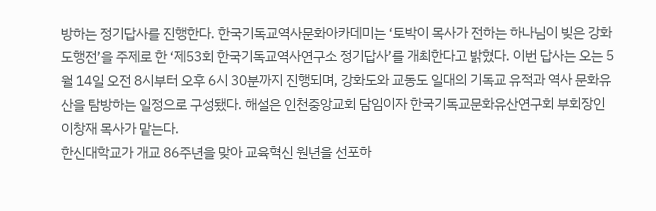방하는 정기답사를 진행한다. 한국기독교역사문화아카데미는 ‘토박이 목사가 전하는 하나님이 빚은 강화도행전’을 주제로 한 ‘제53회 한국기독교역사연구소 정기답사’를 개최한다고 밝혔다. 이번 답사는 오는 5월 14일 오전 8시부터 오후 6시 30분까지 진행되며, 강화도와 교동도 일대의 기독교 유적과 역사 문화유산을 탐방하는 일정으로 구성됐다. 해설은 인천중앙교회 담임이자 한국기독교문화유산연구회 부회장인 이창재 목사가 맡는다.
한신대학교가 개교 86주년을 맞아 교육혁신 원년을 선포하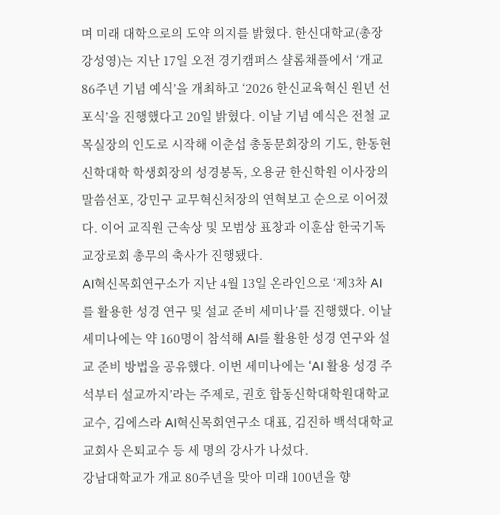며 미래 대학으로의 도약 의지를 밝혔다. 한신대학교(총장 강성영)는 지난 17일 오전 경기캠퍼스 샬롬채플에서 ‘개교 86주년 기념 예식’을 개최하고 ‘2026 한신교육혁신 원년 선포식’을 진행했다고 20일 밝혔다. 이날 기념 예식은 전철 교목실장의 인도로 시작해 이춘섭 총동문회장의 기도, 한동현 신학대학 학생회장의 성경봉독, 오용균 한신학원 이사장의 말씀선포, 강민구 교무혁신처장의 연혁보고 순으로 이어졌다. 이어 교직원 근속상 및 모범상 표창과 이훈삼 한국기독교장로회 총무의 축사가 진행됐다.
AI혁신목회연구소가 지난 4월 13일 온라인으로 ‘제3차 AI를 활용한 성경 연구 및 설교 준비 세미나’를 진행했다. 이날 세미나에는 약 160명이 참석해 AI를 활용한 성경 연구와 설교 준비 방법을 공유했다. 이번 세미나에는 ‘AI 활용 성경 주석부터 설교까지’라는 주제로, 권호 합동신학대학원대학교 교수, 김에스라 AI혁신목회연구소 대표, 김진하 백석대학교 교회사 은퇴교수 등 세 명의 강사가 나섰다.
강남대학교가 개교 80주년을 맞아 미래 100년을 향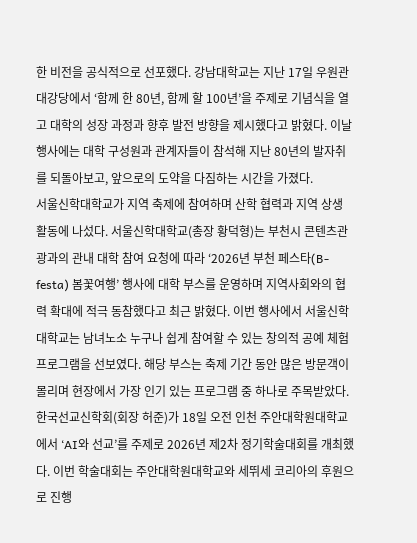한 비전을 공식적으로 선포했다. 강남대학교는 지난 17일 우원관 대강당에서 ‘함께 한 80년, 함께 할 100년’을 주제로 기념식을 열고 대학의 성장 과정과 향후 발전 방향을 제시했다고 밝혔다. 이날 행사에는 대학 구성원과 관계자들이 참석해 지난 80년의 발자취를 되돌아보고, 앞으로의 도약을 다짐하는 시간을 가졌다.
서울신학대학교가 지역 축제에 참여하며 산학 협력과 지역 상생 활동에 나섰다. 서울신학대학교(총장 황덕형)는 부천시 콘텐츠관광과의 관내 대학 참여 요청에 따라 ‘2026년 부천 페스타(B-festa) 봄꽃여행’ 행사에 대학 부스를 운영하며 지역사회와의 협력 확대에 적극 동참했다고 최근 밝혔다. 이번 행사에서 서울신학대학교는 남녀노소 누구나 쉽게 참여할 수 있는 창의적 공예 체험 프로그램을 선보였다. 해당 부스는 축제 기간 동안 많은 방문객이 몰리며 현장에서 가장 인기 있는 프로그램 중 하나로 주목받았다.
한국선교신학회(회장 허준)가 18일 오전 인천 주안대학원대학교에서 ‘AI와 선교’를 주제로 2026년 제2차 정기학술대회를 개최했다. 이번 학술대회는 주안대학원대학교와 세뛰세 코리아의 후원으로 진행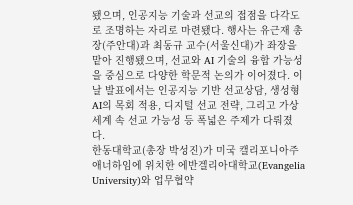됐으며, 인공지능 기술과 선교의 접점을 다각도로 조명하는 자리로 마련됐다. 행사는 유근재 총장(주안대)과 최동규 교수(서울신대)가 좌장을 맡아 진행됐으며, 선교와 AI 기술의 융합 가능성을 중심으로 다양한 학문적 논의가 이어졌다. 이날 발표에서는 인공지능 기반 선교상담, 생성형 AI의 목회 적용, 디지털 선교 전략, 그리고 가상세계 속 선교 가능성 등 폭넓은 주제가 다뤄졌다.
한동대학교(총장 박성진)가 미국 캘리포니아주 애너하임에 위치한 에반겔리아대학교(Evangelia University)와 업무협약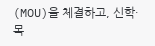(MOU)을 체결하고, 신학·목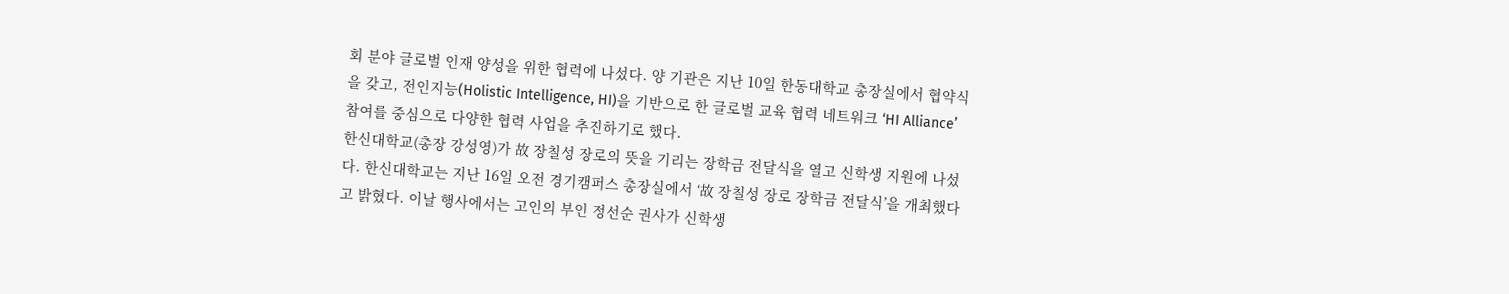회 분야 글로벌 인재 양성을 위한 협력에 나섰다. 양 기관은 지난 10일 한동대학교 총장실에서 협약식을 갖고, 전인지능(Holistic Intelligence, HI)을 기반으로 한 글로벌 교육 협력 네트워크 ‘HI Alliance’ 참여를 중심으로 다양한 협력 사업을 추진하기로 했다.
한신대학교(총장 강성영)가 故 장칠성 장로의 뜻을 기리는 장학금 전달식을 열고 신학생 지원에 나섰다. 한신대학교는 지난 16일 오전 경기캠퍼스 총장실에서 ‘故 장칠성 장로 장학금 전달식’을 개최했다고 밝혔다. 이날 행사에서는 고인의 부인 정선순 권사가 신학생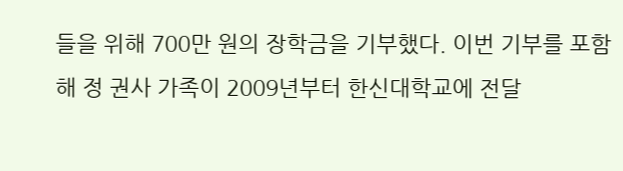들을 위해 700만 원의 장학금을 기부했다. 이번 기부를 포함해 정 권사 가족이 2009년부터 한신대학교에 전달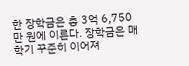한 장학금은 총 3억 6,750만 원에 이른다. 장학금은 매 학기 꾸준히 이어져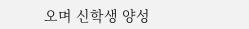오며 신학생 양성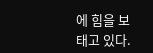에 힘을 보태고 있다.